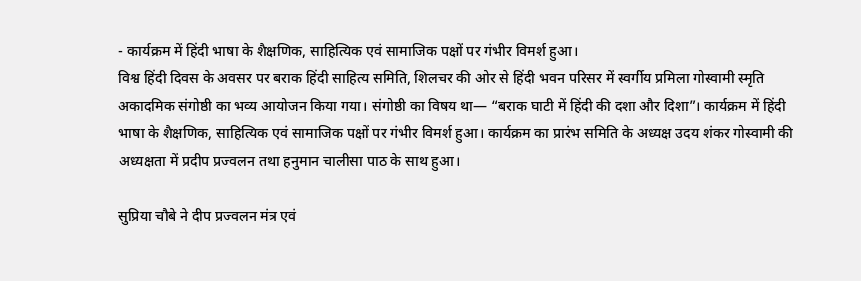- कार्यक्रम में हिंदी भाषा के शैक्षणिक, साहित्यिक एवं सामाजिक पक्षों पर गंभीर विमर्श हुआ।
विश्व हिंदी दिवस के अवसर पर बराक हिंदी साहित्य समिति, शिलचर की ओर से हिंदी भवन परिसर में स्वर्गीय प्रमिला गोस्वामी स्मृति अकादमिक संगोष्ठी का भव्य आयोजन किया गया। संगोष्ठी का विषय था— “बराक घाटी में हिंदी की दशा और दिशा”। कार्यक्रम में हिंदी भाषा के शैक्षणिक, साहित्यिक एवं सामाजिक पक्षों पर गंभीर विमर्श हुआ। कार्यक्रम का प्रारंभ समिति के अध्यक्ष उदय शंकर गोस्वामी की अध्यक्षता में प्रदीप प्रज्वलन तथा हनुमान चालीसा पाठ के साथ हुआ।

सुप्रिया चौबे ने दीप प्रज्वलन मंत्र एवं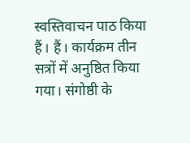स्वस्तिवाचन पाठ किया हैं। हैं। कार्यक्रम तीन सत्रों में अनुष्ठित किया गया। संगोष्ठी के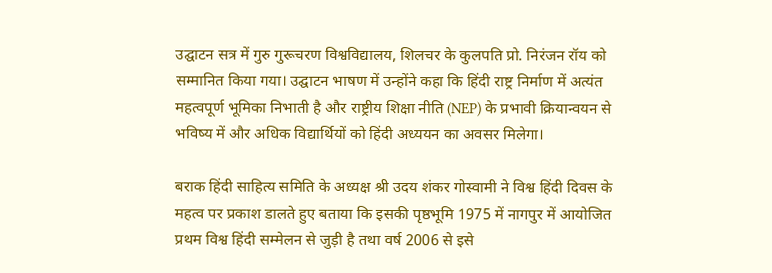उद्घाटन सत्र में गुरु गुरूचरण विश्वविद्यालय, शिलचर के कुलपति प्रो. निरंजन रॉय को सम्मानित किया गया। उद्घाटन भाषण में उन्होंने कहा कि हिंदी राष्ट्र निर्माण में अत्यंत महत्वपूर्ण भूमिका निभाती है और राष्ट्रीय शिक्षा नीति (NEP) के प्रभावी क्रियान्वयन से भविष्य में और अधिक विद्यार्थियों को हिंदी अध्ययन का अवसर मिलेगा।

बराक हिंदी साहित्य समिति के अध्यक्ष श्री उदय शंकर गोस्वामी ने विश्व हिंदी दिवस के महत्व पर प्रकाश डालते हुए बताया कि इसकी पृष्ठभूमि 1975 में नागपुर में आयोजित प्रथम विश्व हिंदी सम्मेलन से जुड़ी है तथा वर्ष 2006 से इसे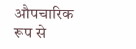औपचारिक रूप से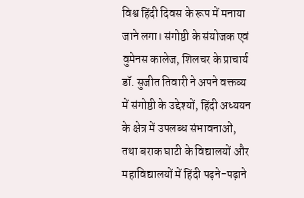विश्व हिंदी दिवस के रूप में मनाया जाने लगा। संगोष्ठी के संयोजक एवं वुमेनस कालेज, शिलचर के प्राचार्य डॉ. सुजीत तिवारी ने अपने वक्तव्य में संगोष्ठी के उद्देश्यों, हिंदी अध्ययन के क्षेत्र में उपलब्ध संभावनाओं, तथा बराक घाटी के विद्यालयों और महाविद्यालयों में हिंदी पढ़ने-पढ़ाने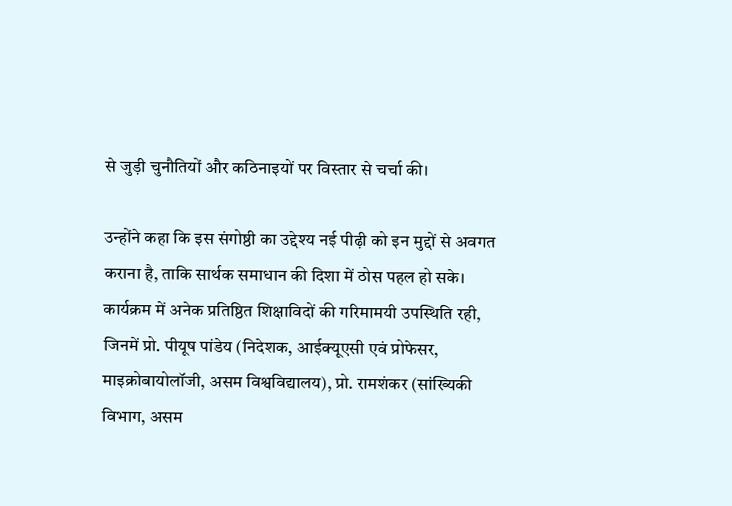से जुड़ी चुनौतियों और कठिनाइयों पर विस्तार से चर्चा की।

उन्होंने कहा कि इस संगोष्ठी का उद्देश्य नई पीढ़ी को इन मुद्दों से अवगत कराना है, ताकि सार्थक समाधान की दिशा में ठोस पहल हो सके। कार्यक्रम में अनेक प्रतिष्ठित शिक्षाविदों की गरिमामयी उपस्थिति रही, जिनमें प्रो. पीयूष पांडेय (निदेशक, आईक्यूएसी एवं प्रोफेसर, माइक्रोबायोलॉजी, असम विश्वविद्यालय), प्रो. रामशंकर (सांख्यिकी विभाग, असम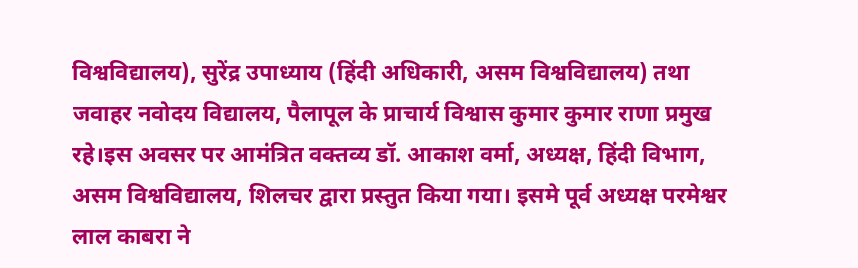विश्वविद्यालय), सुरेंद्र उपाध्याय (हिंदी अधिकारी, असम विश्वविद्यालय) तथा जवाहर नवोदय विद्यालय, पैलापूल के प्राचार्य विश्वास कुमार कुमार राणा प्रमुख रहे।इस अवसर पर आमंत्रित वक्तव्य डॉ. आकाश वर्मा, अध्यक्ष, हिंदी विभाग, असम विश्वविद्यालय, शिलचर द्वारा प्रस्तुत किया गया। इसमे पूर्व अध्यक्ष परमेश्वर लाल काबरा ने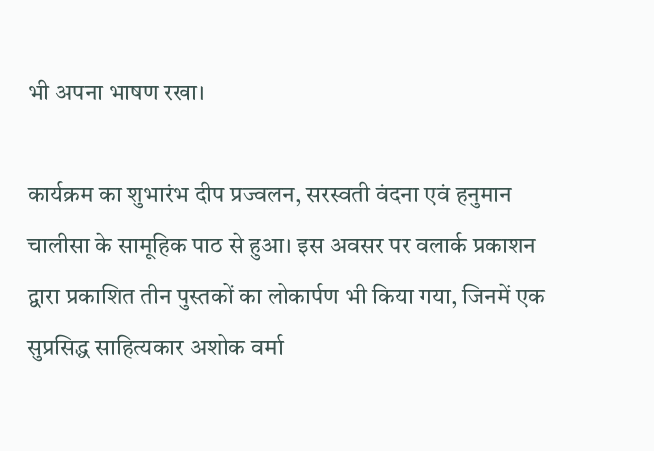भी अपना भाषण रखा।

कार्यक्रम का शुभारंभ दीप प्रज्वलन, सरस्वती वंदना एवं हनुमान चालीसा के सामूहिक पाठ से हुआ। इस अवसर पर वलार्क प्रकाशन द्वारा प्रकाशित तीन पुस्तकों का लोकार्पण भी किया गया, जिनमें एक सुप्रसिद्ध साहित्यकार अशोक वर्मा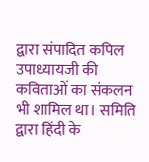द्वारा संपादित कपिल उपाध्यायजी की कविताओं का संकलन भी शामिल था। समिति द्वारा हिंदी के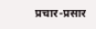प्रचार-प्रसार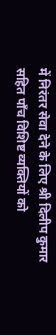में निरंतर सेवा देने के लिए श्री दिलीप कुमार सहित पाँच विशिष्ट व्यक्तियों को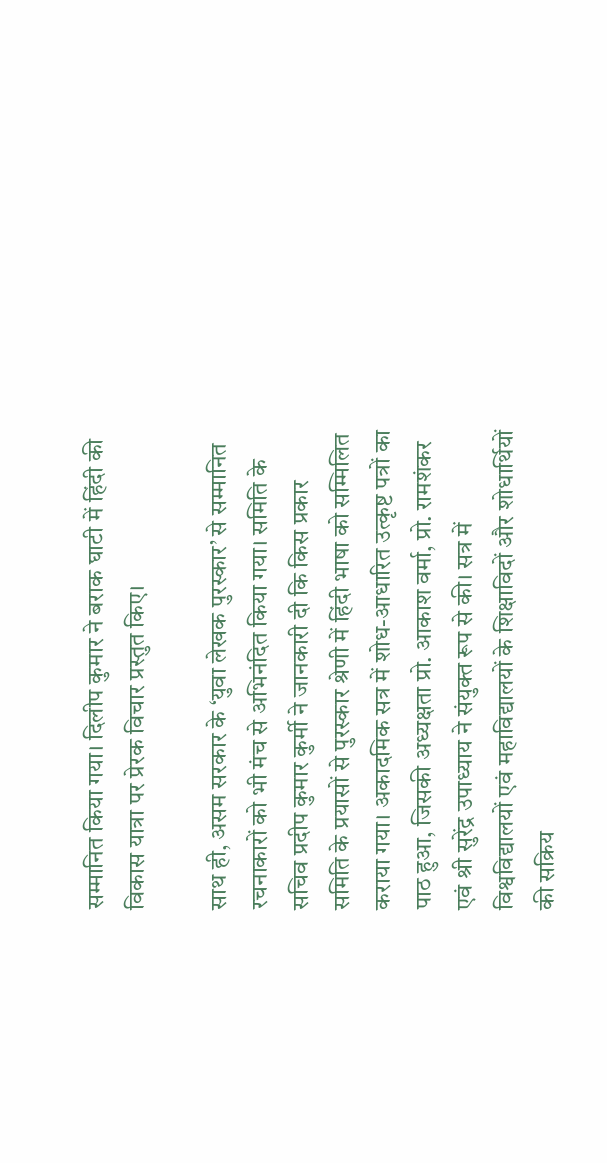सम्मानित किया गया। दिलीप कुमार ने बराक घाटी में हिंदी की विकास यात्रा पर प्रेरक विचार प्रस्तुत किए।

साथ ही, असम सरकार के ‘युवा लेखक पुरस्कार’ से सम्मानित रचनाकारों को भी मंच से अभिनंदित किया गया। समिति के सचिव प्रदीप कुमार कुर्मी ने जानकारी दी कि किस प्रकार समिति के प्रयासों से पुरस्कार श्रेणी में हिंदी भाषा को सम्मिलित कराया गया। अकादमिक सत्र में शोध-आधारित उत्कृष्ट पत्रों का पाठ हुआ, जिसकी अध्यक्षता प्रो. आकाश वर्मा, प्रो. रामशंकर एवं श्री सुरेंद्र उपाध्याय ने संयुक्त रूप से की। सत्र में विश्वविद्यालयों एवं महाविद्यालयों के शिक्षाविदों और शोधार्थियों की सक्रिय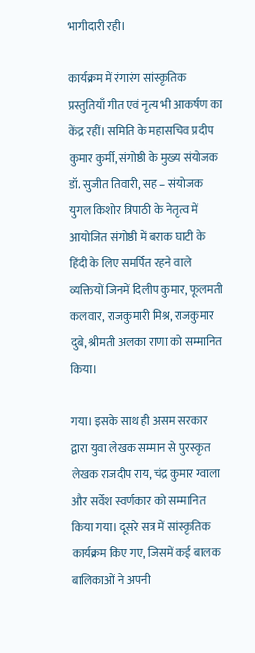भागीदारी रही।

कार्यक्रम में रंगारंग सांस्कृतिक प्रस्तुतियाँ गीत एवं नृत्य भी आकर्षण का केंद्र रहीं। समिति के महासचिव प्रदीप कुमार कुर्मी, संगोष्ठी के मुख्य संयोजक डॉ. सुजीत तिवारी, सह – संयोजक युगल किशोर त्रिपाठी के नेतृत्व में आयोजित संगोष्ठी में बराक घाटी के हिंदी के लिए समर्पित रहने वाले व्यक्तियों जिनमें दिलीप कुमार, फूलमती कलवार, राजकुमारी मिश्र, राजकुमार दुबे, श्रीमती अलका राणा को सम्मानित किया।

गया। इसके साथ ही असम सरकार द्वारा युवा लेखक सम्मान से पुरस्कृत लेखक राजदीप राय, चंद्र कुमार ग्वाला और सर्वेश स्वर्णकार को सम्मानित किया गया। दूसरे सत्र में सांस्कृतिक कार्यक्रम किए गए, जिसमें कई बालक बालिकाओं ने अपनी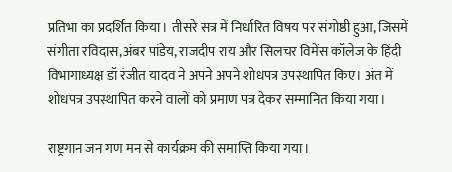प्रतिभा का प्रदर्शित किया। तीसरे सत्र में निर्धारित विषय पर संगोष्ठी हुआ, जिसमें संगीता रविदास,अंबर पांडेय, राजदीप राय और सिलचर विमेंस कॉलेज के हिंदी विभागाध्यक्ष डॉ रंजीत यादव ने अपने अपने शोधपत्र उपस्थापित किए। अंत में शोधपत्र उपस्थापित करने वालों को प्रमाण पत्र देकर सम्मानित किया गया।

राष्ट्रगान जन गण मन से कार्यक्रम की समाप्ति किया गया।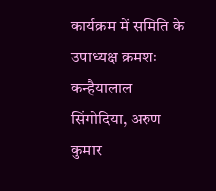कार्यक्रम में समिति के उपाध्यक्ष क्रमशः कन्हैयालाल सिंगोदिया, अरुण कुमार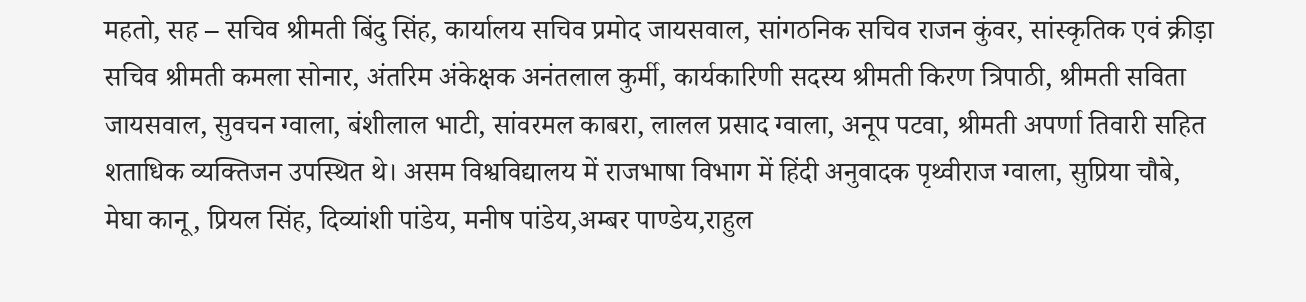महतो, सह – सचिव श्रीमती बिंदु सिंह, कार्यालय सचिव प्रमोद जायसवाल, सांगठनिक सचिव राजन कुंवर, सांस्कृतिक एवं क्रीड़ा सचिव श्रीमती कमला सोनार, अंतरिम अंकेक्षक अनंतलाल कुर्मी, कार्यकारिणी सदस्य श्रीमती किरण त्रिपाठी, श्रीमती सविता जायसवाल, सुवचन ग्वाला, बंशीलाल भाटी, सांवरमल काबरा, लालल प्रसाद ग्वाला, अनूप पटवा, श्रीमती अपर्णा तिवारी सहित शताधिक व्यक्तिजन उपस्थित थे। असम विश्वविद्यालय में राजभाषा विभाग में हिंदी अनुवादक पृथ्वीराज ग्वाला, सुप्रिया चौबे, मेघा कानू, प्रियल सिंह, दिव्यांशी पांडेय, मनीष पांडेय,अम्बर पाण्डेय,राहुल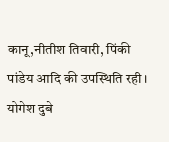कानू,नीतीश तिवारी, पिंकी पांडेय आदि की उपस्थिति रही।
योगेश दुबे